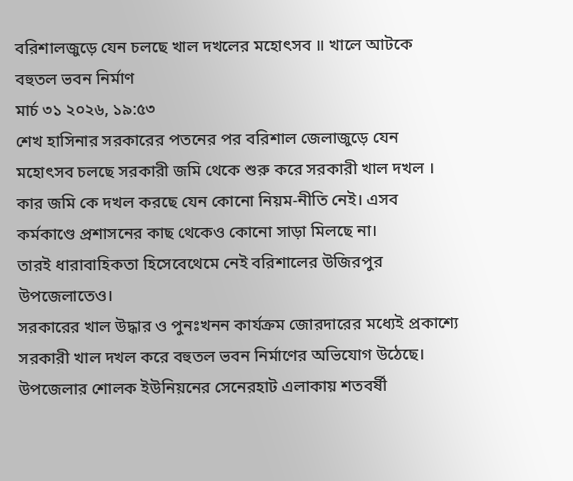বরিশালজুড়ে যেন চলছে খাল দখলের মহোৎসব ॥ খালে আটকে বহুতল ভবন নির্মাণ
মার্চ ৩১ ২০২৬, ১৯:৫৩
শেখ হাসিনার সরকারের পতনের পর বরিশাল জেলাজুড়ে যেন মহোৎসব চলছে সরকারী জমি থেকে শুরু করে সরকারী খাল দখল । কার জমি কে দখল করছে যেন কোনো নিয়ম-নীতি নেই। এসব কর্মকাণ্ডে প্রশাসনের কাছ থেকেও কোনো সাড়া মিলছে না।
তারই ধারাবাহিকতা হিসেবেথেমে নেই বরিশালের উজিরপুর উপজেলাতেও।
সরকারের খাল উদ্ধার ও পুনঃখনন কার্যক্রম জোরদারের মধ্যেই প্রকাশ্যে সরকারী খাল দখল করে বহুতল ভবন নির্মাণের অভিযোগ উঠেছে।
উপজেলার শোলক ইউনিয়নের সেনেরহাট এলাকায় শতবর্ষী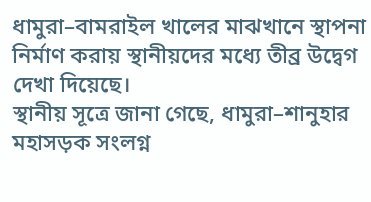ধামুরা–বামরাইল খালের মাঝখানে স্থাপনা নির্মাণ করায় স্থানীয়দের মধ্যে তীব্র উদ্বেগ দেখা দিয়েছে।
স্থানীয় সূত্রে জানা গেছে, ধামুরা–শানুহার মহাসড়ক সংলগ্ন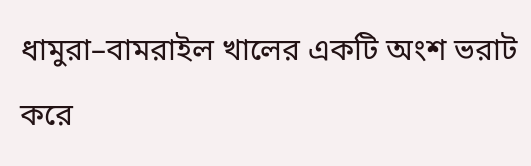ধামুরা–বামরাইল খালের একটি অংশ ভরাট করে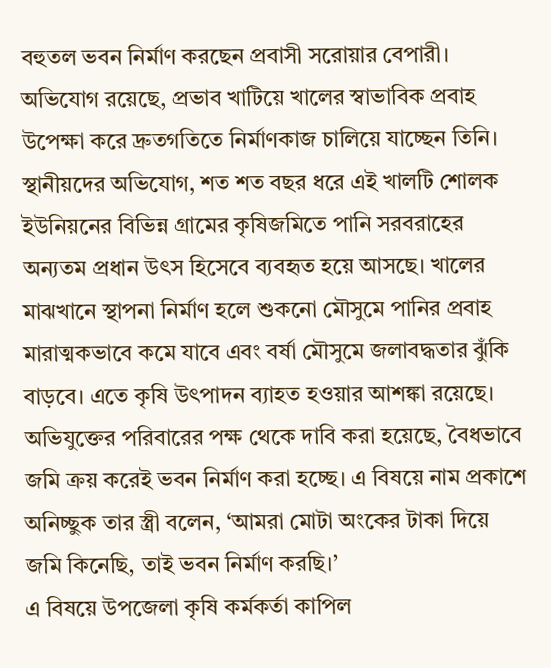বহুতল ভবন নির্মাণ করছেন প্রবাসী সরোয়ার বেপারী। অভিযোগ রয়েছে, প্রভাব খাটিয়ে খালের স্বাভাবিক প্রবাহ উপেক্ষা করে দ্রুতগতিতে নির্মাণকাজ চালিয়ে যাচ্ছেন তিনি।
স্থানীয়দের অভিযোগ, শত শত বছর ধরে এই খালটি শোলক ইউনিয়নের বিভিন্ন গ্রামের কৃষিজমিতে পানি সরবরাহের অন্যতম প্রধান উৎস হিসেবে ব্যবহৃত হয়ে আসছে। খালের মাঝখানে স্থাপনা নির্মাণ হলে শুকনো মৌসুমে পানির প্রবাহ মারাত্মকভাবে কমে যাবে এবং বর্ষা মৌসুমে জলাবদ্ধতার ঝুঁকি বাড়বে। এতে কৃষি উৎপাদন ব্যাহত হওয়ার আশঙ্কা রয়েছে।
অভিযুক্তের পরিবারের পক্ষ থেকে দাবি করা হয়েছে, বৈধভাবে জমি ক্রয় করেই ভবন নির্মাণ করা হচ্ছে। এ বিষয়ে নাম প্রকাশে অনিচ্ছুক তার স্ত্রী বলেন, ‘আমরা মোটা অংকের টাকা দিয়ে জমি কিনেছি, তাই ভবন নির্মাণ করছি।’
এ বিষয়ে উপজেলা কৃষি কর্মকর্তা কাপিল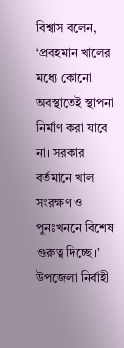বিশ্বাস বলেন, ‘প্রবহমান খালের মধ্যে কোনো অবস্থাতেই স্থাপনা নির্মাণ করা যাবে না। সরকার বর্তমানে খাল সংরক্ষণ ও পুনঃখননে বিশেষ গুরুত্ব দিচ্ছে।’
উপজেলা নির্বাহী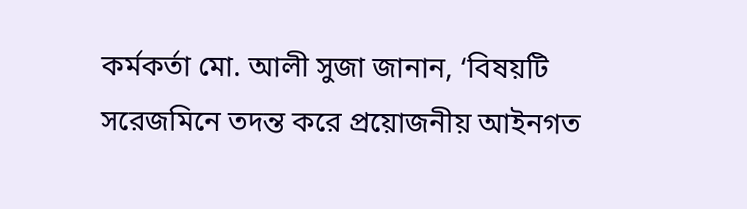কর্মকর্তা মো. আলী সুজা জানান, ‘বিষয়টি সরেজমিনে তদন্ত করে প্রয়োজনীয় আইনগত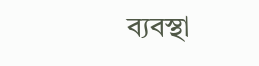ব্যবস্থা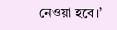নেওয়া হবে।’